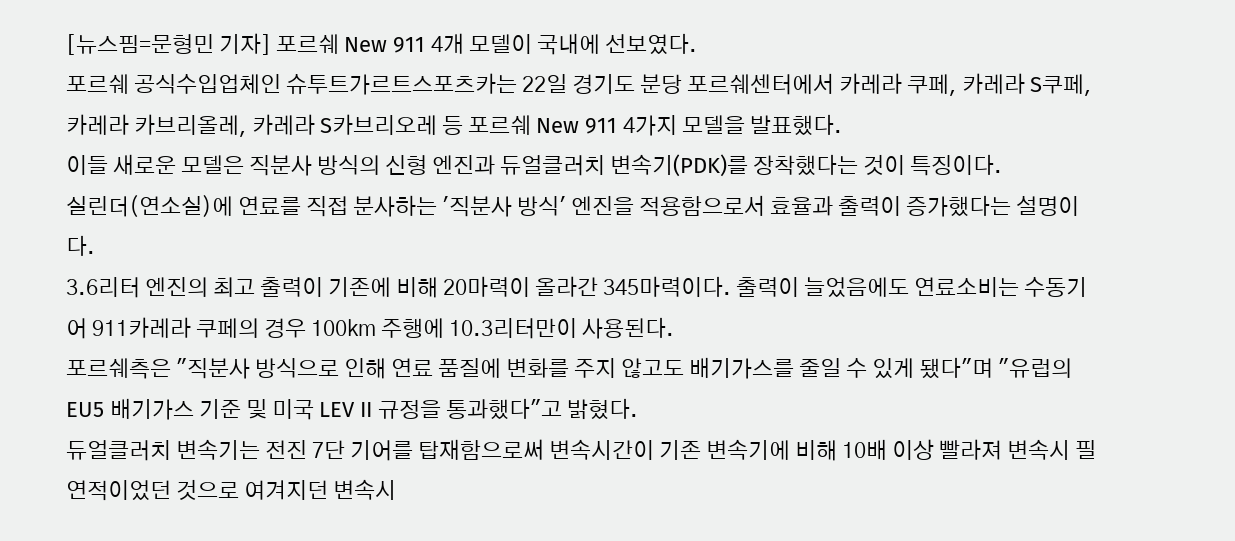[뉴스핌=문형민 기자] 포르쉐 New 911 4개 모델이 국내에 선보였다.
포르쉐 공식수입업체인 슈투트가르트스포츠카는 22일 경기도 분당 포르쉐센터에서 카레라 쿠페, 카레라 S쿠페, 카레라 카브리올레, 카레라 S카브리오레 등 포르쉐 New 911 4가지 모델을 발표했다.
이들 새로운 모델은 직분사 방식의 신형 엔진과 듀얼클러치 변속기(PDK)를 장착했다는 것이 특징이다.
실린더(연소실)에 연료를 직접 분사하는 '직분사 방식' 엔진을 적용함으로서 효율과 출력이 증가했다는 설명이다.
3.6리터 엔진의 최고 출력이 기존에 비해 20마력이 올라간 345마력이다. 출력이 늘었음에도 연료소비는 수동기어 911카레라 쿠페의 경우 100㎞ 주행에 10.3리터만이 사용된다.
포르쉐측은 "직분사 방식으로 인해 연료 품질에 변화를 주지 않고도 배기가스를 줄일 수 있게 됐다"며 "유럽의 EU5 배기가스 기준 및 미국 LEV II 규정을 통과했다"고 밝혔다.
듀얼클러치 변속기는 전진 7단 기어를 탑재함으로써 변속시간이 기존 변속기에 비해 10배 이상 빨라져 변속시 필연적이었던 것으로 여겨지던 변속시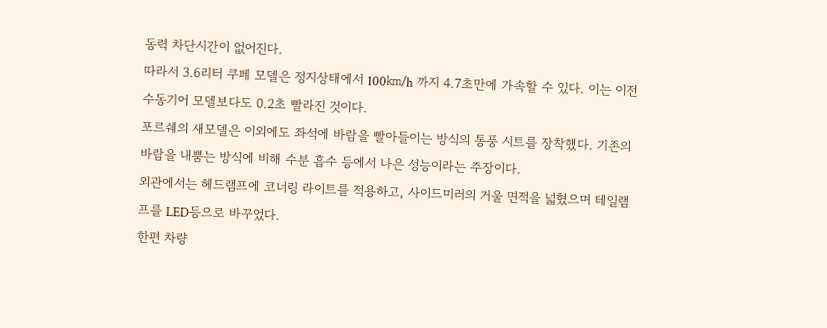동력 차단시간이 없어진다.
따라서 3.6리터 쿠페 모델은 정지상태에서 100㎞/h 까지 4.7초만에 가속할 수 있다. 이는 이전 수동기어 모델보다도 0.2초 빨라진 것이다.
포르쉐의 새모델은 이외에도 좌석에 바람을 빨아들이는 방식의 통풍 시트를 장착했다. 기존의 바람을 내뿜는 방식에 비해 수분 흡수 등에서 나은 성능이라는 주장이다.
외관에서는 헤드램프에 코너링 라이트를 적용하고, 사이드미러의 거울 면적을 넓혔으며 테일램프를 LED등으로 바꾸었다.
한편 차량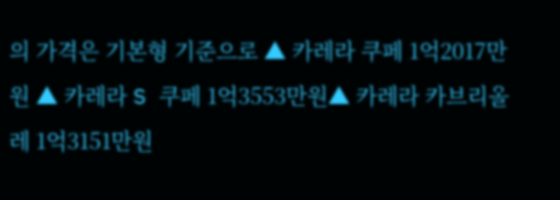의 가격은 기본형 기준으로 ▲ 카레라 쿠페 1억2017만원 ▲ 카레라 S 쿠페 1억3553만원▲ 카레라 카브리올레 1억3151만원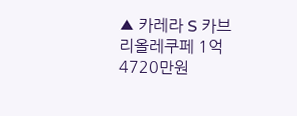▲ 카레라 S 카브리올레쿠페 1억4720만원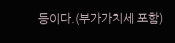등이다.(부가가치세 포함)